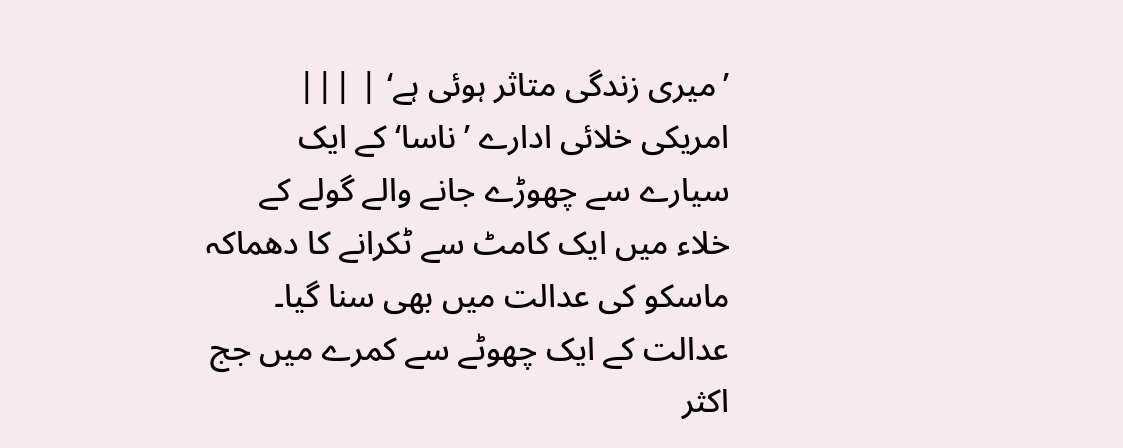’میری زندگی متاثر ہوئی ہے‘ | |||
امریکی خلائی ادارے ’ناسا‘ کے ایک سیارے سے چھوڑے جانے والے گولے کے خلاء میں ایک کامٹ سے ٹکرانے کا دھماکہ ماسکو کی عدالت میں بھی سنا گیا۔ عدالت کے ایک چھوٹے سے کمرے میں جج اکثر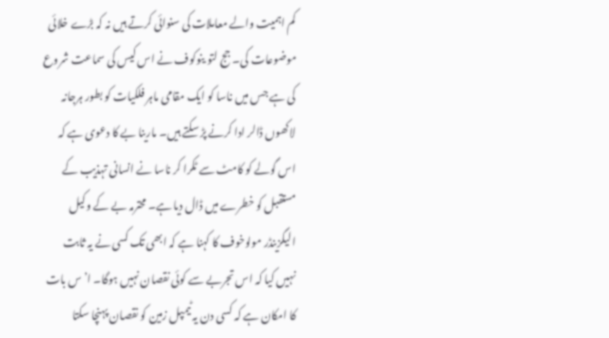کم اہمیت والے معاملات کی سنوائی کرتے ہیں نہ کہ بڑے خلائی موضوعات کی۔ جج لتو ینوکوف نے اس کیس کی سماعت شروع کی ہے جس میں ناسا کو ایک مقامی ماہر فلکیات کو بطور ہرجانہ لاکھوں ڈالر ادا کرنے پڑ سکتے ہیں۔ مارینا بے کا دعوی ہے کہ اس گولے کو کامٹ سے ٹکرا کر ناسا نے انسانی تہذیب کے مستقبل کو خطرے میں ڈال دیا ہے۔ محترمہ بے کے وکیل الیگزینڈر مولوخوف کا کہنا ہے کہ ابھی تک کسی نے یہ ثابت نہیں کیا کہ اس تجربے سے کوئی نقصان نہیں ہوگا۔ ا’س بات کا امکان ہے کہ کسی دن یہ ٹیمپل زمین کو نقصان پہنچا سکتا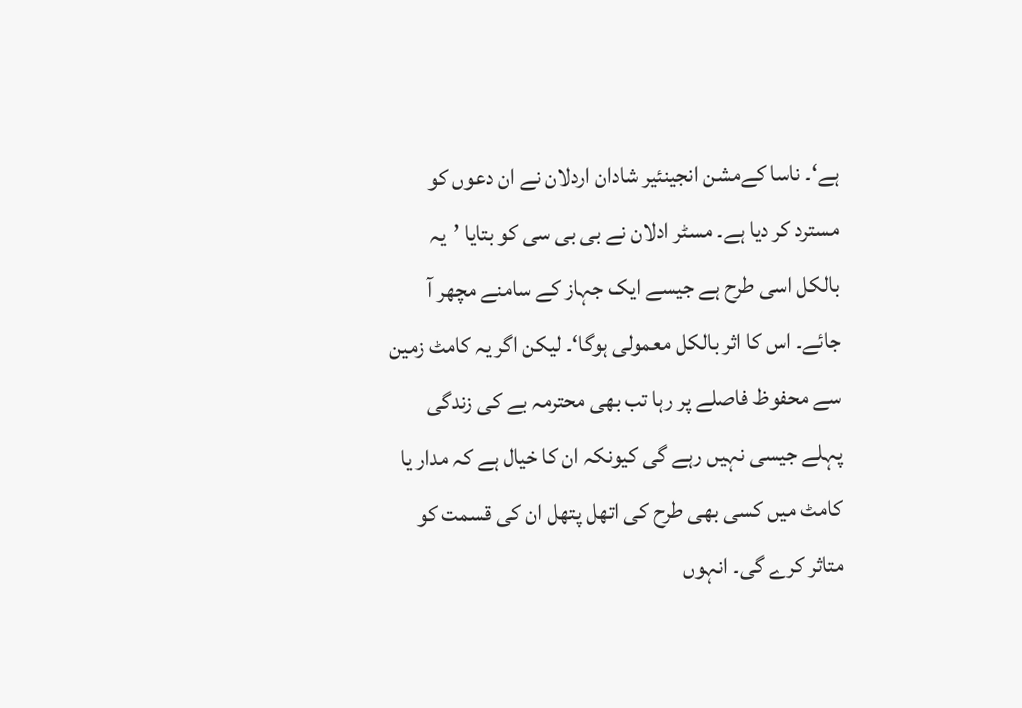ہے‘۔ ناسا کےمشن انجینئیر شادان اردلان نے ان دعوں کو مسترد کر دیا ہے۔ مسٹر ادلان نے بی بی سی کو بتایا ’یہ بالکل اسی طرح ہے جیسے ایک جہاز کے سامنے مچھر آ جائے۔ اس کا اثر بالکل معمولی ہوگا‘۔ لیکن اگر یہ کامٹ زمین سے محفوظ فاصلے پر رہا تب بھی محترمہ بے کی زندگی پہلے جیسی نہیں رہے گی کیونکہ ان کا خیال ہے کہ مدار یا کامٹ میں کسی بھی طرح کی اتھل پتھل ان کی قسمت کو متاثر کرے گی۔ انہوں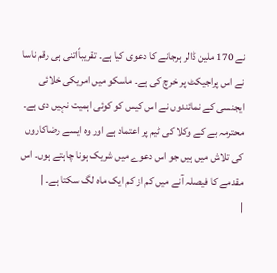نے 170 ملین ڈالر ہرجانے کا دعوی کیا ہے۔ تقریباًاتنی ہی رقم ناسا نے اس پراجیکٹ پر خرچ کی ہے۔ ماسکو میں امریکی خلائی ایجنسی کے نمائندوں نے اس کیس کو کوئی اہمیت نہیں دی ہے۔ محترمہ بے کے وکلا کی ٹیم پر اعتماد ہے اور وہ ایسے رضاکاروں کی تلاش میں ہیں جو اس دعوے میں شریک ہونا چاہتے ہوں۔ اس مقدمے کا فیصلہ آنے میں کم از کم ایک ماہ لگ سکتا ہے۔ |
|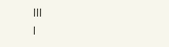|||
|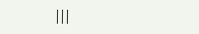|||